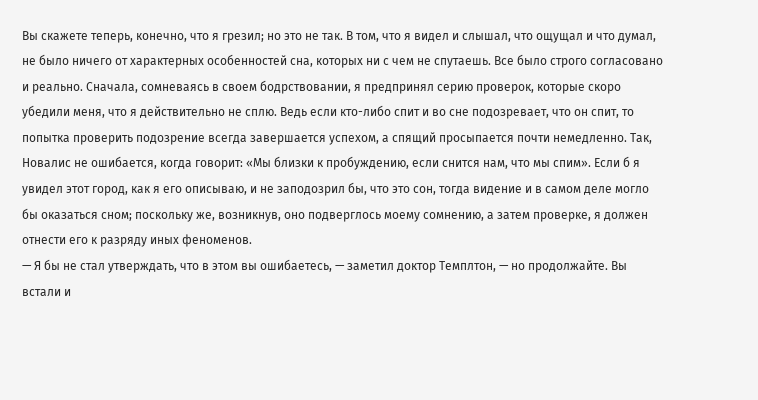Вы скажете теперь, конечно, что я грезил; но это не так. В том, что я видел и слышал, что ощущал и что думал, не было ничего от характерных особенностей сна, которых ни с чем не спутаешь. Все было строго согласовано и реально. Сначала, сомневаясь в своем бодрствовании, я предпринял серию проверок, которые скоро убедили меня, что я действительно не сплю. Ведь если кто-либо спит и во сне подозревает, что он спит, то попытка проверить подозрение всегда завершается успехом, а спящий просыпается почти немедленно. Так, Новалис не ошибается, когда говорит: «Мы близки к пробуждению, если снится нам, что мы спим». Если б я увидел этот город, как я его описываю, и не заподозрил бы, что это сон, тогда видение и в самом деле могло бы оказаться сном; поскольку же, возникнув, оно подверглось моему сомнению, а затем проверке, я должен отнести его к разряду иных феноменов.
— Я бы не стал утверждать, что в этом вы ошибаетесь, — заметил доктор Темплтон, — но продолжайте. Вы встали и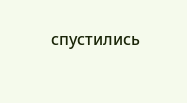спустились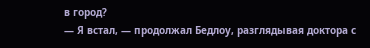в город?
— Я встал, — продолжал Бедлоу, разглядывая доктора с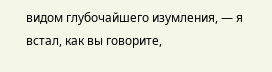видом глубочайшего изумления, — я встал, как вы говорите,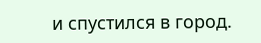и спустился в город.